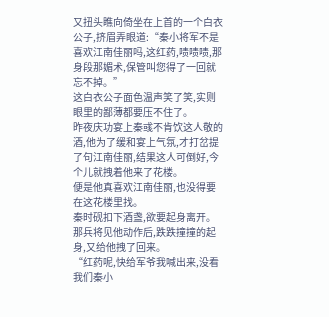又扭头瞧向倚坐在上首的一个白衣公子,挤眉弄眼道:“秦小将军不是喜欢江南佳丽吗,这红药,啧啧啧,那身段那媚术,保管叫您得了一回就忘不掉。”
这白衣公子面色温声笑了笑,实则眼里的鄙薄都要压不住了。
昨夜庆功宴上秦彧不肯饮这人敬的酒,他为了缓和宴上气氛,才打岔提了句江南佳丽,结果这人可倒好,今个儿就拽着他来了花楼。
便是他真喜欢江南佳丽,也没得要在这花楼里找。
秦时砚扣下酒盏,欲要起身离开。
那兵将见他动作后,跌跌撞撞的起身,又给他拽了回来。
“红药呢,快给军爷我喊出来,没看我们秦小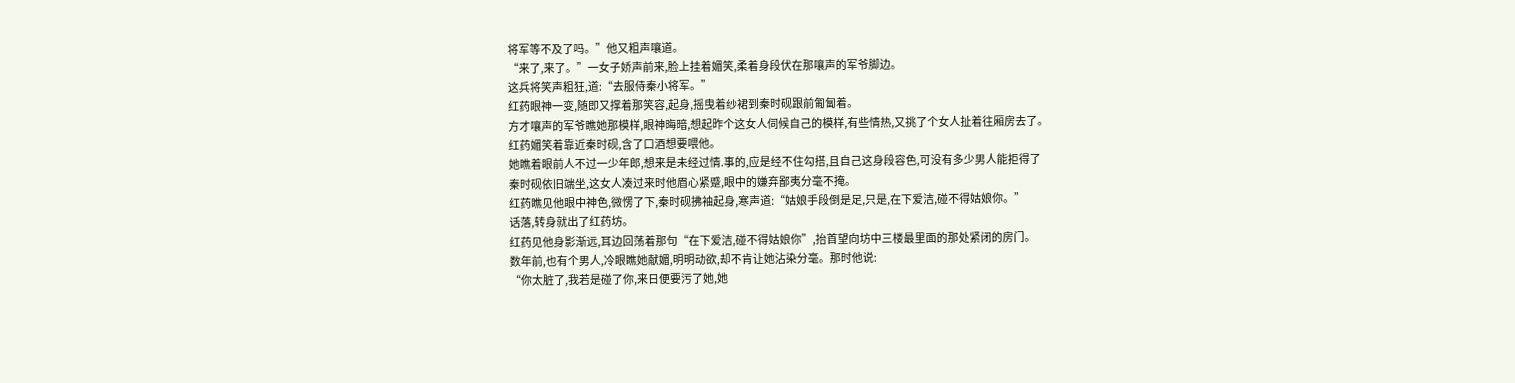将军等不及了吗。”他又粗声嚷道。
“来了,来了。”一女子娇声前来,脸上挂着媚笑,柔着身段伏在那嚷声的军爷脚边。
这兵将笑声粗狂,道:“去服侍秦小将军。”
红药眼神一变,随即又撑着那笑容,起身,摇曳着纱裙到秦时砚跟前匍匐着。
方才嚷声的军爷瞧她那模样,眼神晦暗,想起昨个这女人伺候自己的模样,有些情热,又挑了个女人扯着往厢房去了。
红药媚笑着靠近秦时砚,含了口酒想要喂他。
她瞧着眼前人不过一少年郎,想来是未经过情.事的,应是经不住勾搭,且自己这身段容色,可没有多少男人能拒得了
秦时砚依旧端坐,这女人凑过来时他眉心紧蹙,眼中的嫌弃鄙夷分毫不掩。
红药瞧见他眼中神色,微愣了下,秦时砚拂袖起身,寒声道:“姑娘手段倒是足,只是,在下爱洁,碰不得姑娘你。”
话落,转身就出了红药坊。
红药见他身影渐远,耳边回荡着那句“在下爱洁,碰不得姑娘你”,抬首望向坊中三楼最里面的那处紧闭的房门。
数年前,也有个男人,冷眼瞧她献媚,明明动欲,却不肯让她沾染分毫。那时他说:
“你太脏了,我若是碰了你,来日便要污了她,她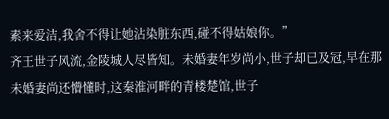素来爱洁,我舍不得让她沾染脏东西,碰不得姑娘你。”
齐王世子风流,金陵城人尽皆知。未婚妻年岁尚小,世子却已及冠,早在那未婚妻尚还懵懂时,这秦淮河畔的青楼楚馆,世子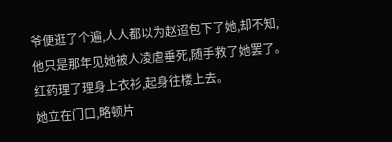爷便逛了个遍,人人都以为赵迢包下了她,却不知,他只是那年见她被人凌虐垂死,随手救了她罢了。
红药理了理身上衣衫,起身往楼上去。
她立在门口,略顿片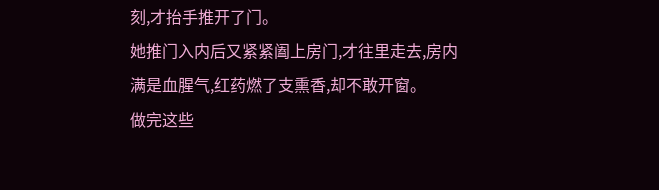刻,才抬手推开了门。
她推门入内后又紧紧阖上房门,才往里走去,房内满是血腥气,红药燃了支熏香,却不敢开窗。
做完这些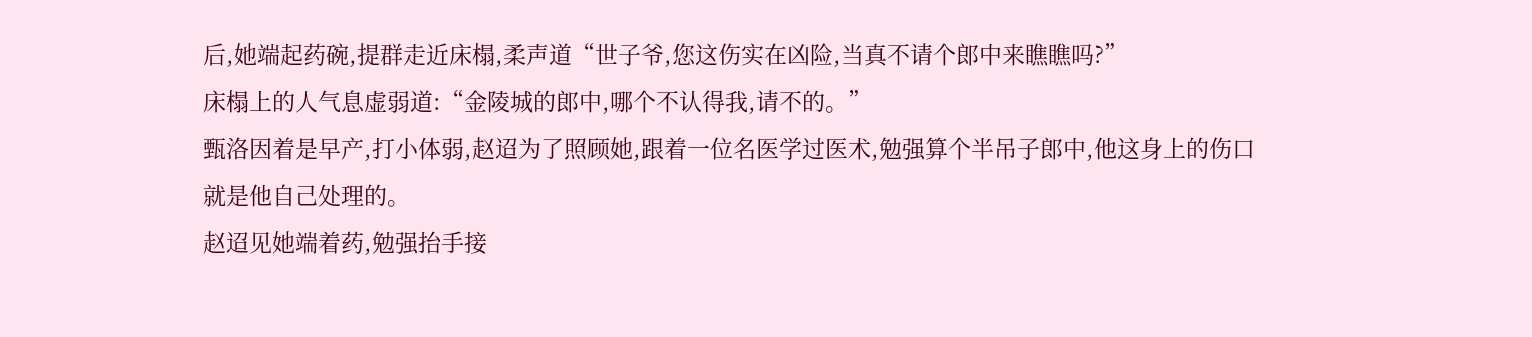后,她端起药碗,提群走近床榻,柔声道“世子爷,您这伤实在凶险,当真不请个郎中来瞧瞧吗?”
床榻上的人气息虚弱道:“金陵城的郎中,哪个不认得我,请不的。”
甄洛因着是早产,打小体弱,赵迢为了照顾她,跟着一位名医学过医术,勉强算个半吊子郎中,他这身上的伤口就是他自己处理的。
赵迢见她端着药,勉强抬手接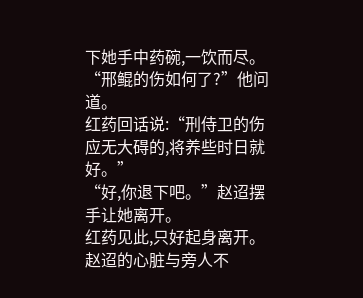下她手中药碗,一饮而尽。
“邢鲲的伤如何了?”他问道。
红药回话说:“刑侍卫的伤应无大碍的,将养些时日就好。”
“好,你退下吧。”赵迢摆手让她离开。
红药见此,只好起身离开。
赵迢的心脏与旁人不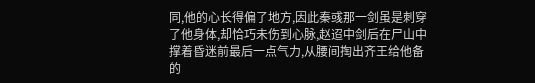同,他的心长得偏了地方,因此秦彧那一剑虽是刺穿了他身体,却恰巧未伤到心脉,赵迢中剑后在尸山中撑着昏迷前最后一点气力,从腰间掏出齐王给他备的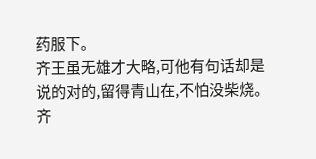药服下。
齐王虽无雄才大略,可他有句话却是说的对的,留得青山在,不怕没柴烧。齐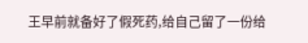王早前就备好了假死药,给自己留了一份给